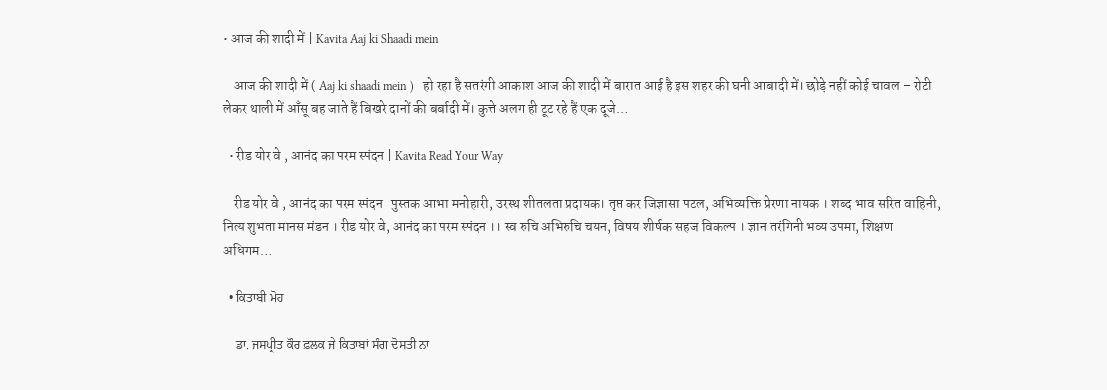• आज की शादी में | Kavita Aaj ki Shaadi mein

    आज की शादी में ( Aaj ki shaadi mein )   हो रहा है सतरंगी आकाश आज की शादी में बारात आई है इस शहर की घनी आबादी में। छोड़े नहीं कोई चावल – रोटी लेकर थाली में आँसू बह जाते हैं बिखरे दानों की बर्बादी में। कुत्ते अलग ही टूट रहे हैं एक दूजे…

  • रीड योर वे , आनंद का परम स्पंदन | Kavita Read Your Way

    रीड योर वे , आनंद का परम स्पंदन   पुस्तक आभा मनोहारी, उरस्थ शीतलता प्रदायक। तृप्त कर जिज्ञासा पटल, अभिव्यक्ति प्रेरणा नायक । शब्द भाव सरित वाहिनी, नित्य शुभता मानस मंडन । रीड योर वे, आनंद का परम स्पंदन ।। स्व रुचि अभिरुचि चयन, विषय शीर्षक सहज विकल्प । ज्ञान तरंगिनी भव्य उपमा, शिक्षण अधिगम…

  • ਕਿਤਾਬੀ ਮੋਹ

    ਡਾ. ਜਸਪ੍ਰੀਤ ਕੌਰ ਫ਼ਲਕ ਜੇ ਕਿਤਾਬਾਂ ਸੰਗ ਦੋਸਤੀ ਨਾ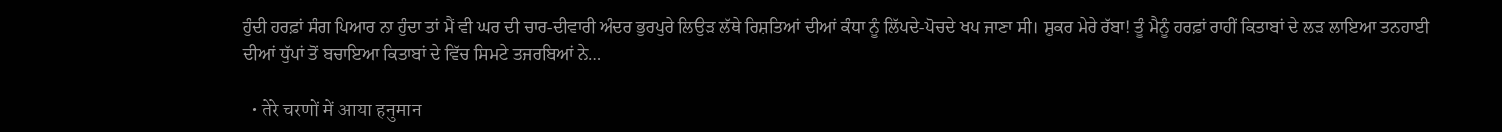ਹੁੰਦੀ ਹਰਫ਼ਾਂ ਸੰਗ ਪਿਆਰ ਨਾ ਹੁੰਦਾ ਤਾਂ ਮੈਂ ਵੀ ਘਰ ਦੀ ਚਾਰ-ਦੀਵਾਰੀ ਅੰਦਰ ਭੁਰਪੁਰੇ ਲਿਉੜ ਲੱਥੇ ਰਿਸ਼ਤਿਆਂ ਦੀਆਂ ਕੰਧਾ ਨੂੰ ਲਿੱਪਦੇ-ਪੋਚਦੇ ਖਪ ਜਾਣਾ ਸੀ। ਸ਼ੁਕਰ ਮੇਰੇ ਰੱਬਾ! ਤੂੰ ਮੈਨੂੰ ਹਰਫ਼ਾਂ ਰਾਹੀਂ ਕਿਤਾਬਾਂ ਦੇ ਲੜ ਲਾਇਆ ਤਨਹਾਈ ਦੀਆਂ ਧੁੱਪਾਂ ਤੋਂ ਬਚਾਇਆ ਕਿਤਾਬਾਂ ਦੇ ਵਿੱਚ ਸਿਮਟੇ ਤਜਰਬਿਆਂ ਨੇ…

  • तेरे चरणों में आया हनुमान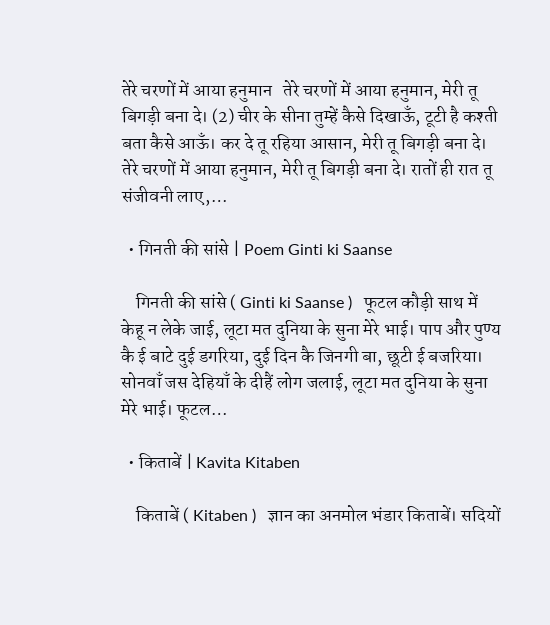तेरे चरणों में आया हनुमान   तेरे चरणों में आया हनुमान, मेरी तू बिगड़ी बना दे। (2) चीर के सीना तुम्हें कैसे दिखाऊँ, टूटी है कश्ती बता कैसे आऊँ। कर दे तू रहिया आसान, मेरी तू बिगड़ी बना दे। तेरे चरणों में आया हनुमान, मेरी तू बिगड़ी बना दे। रातों ही रात तू संजीवनी लाए,…

  • गिनती की सांसे | Poem Ginti ki Saanse

    गिनती की सांसे ( Ginti ki Saanse )   फूटल कौड़ी साथ में केहू न लेके जाई, लूटा मत दुनिया के सुना मेरे भाई। पाप और पुण्य कै ई बाटे दुई डगरिया, दुई दिन कै जिनगी बा, छूटी ई बजरिया। सोनवाँ जस देहियाँ के दीहैं लोग जलाई, लूटा मत दुनिया के सुना मेरे भाई। फूटल…

  • किताबें | Kavita Kitaben

    किताबें ( Kitaben )   ज्ञान का अनमोल भंडार किताबें। सदियों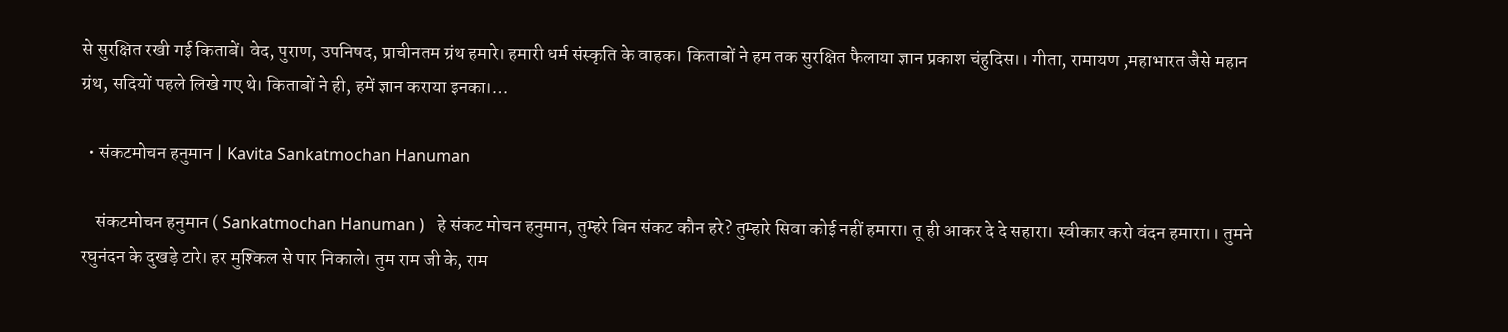से सुरक्षित रखी गई किताबें। वेद, पुराण, उपनिषद, प्राचीनतम ग्रंथ हमारे। हमारी धर्म संस्कृति के वाहक। किताबों ने हम तक सुरक्षित फैलाया ज्ञान प्रकाश चंहुदिस।। गीता, रामायण ,महाभारत जैसे महान ग्रंथ, सदियों पहले लिखे गए थे। किताबों ने ही, हमें ज्ञान कराया इनका।…

  • संकटमोचन हनुमान | Kavita Sankatmochan Hanuman

    संकटमोचन हनुमान ( Sankatmochan Hanuman )   हे संकट मोचन हनुमान, तुम्हरे बिन संकट कौन हरे? तुम्हारे सिवा कोई नहीं हमारा। तू ही आकर दे दे सहारा। स्वीकार करो वंदन हमारा।। तुमने रघुनंदन के दुखड़े टारे। हर मुश्किल से पार निकाले। तुम राम जी के, राम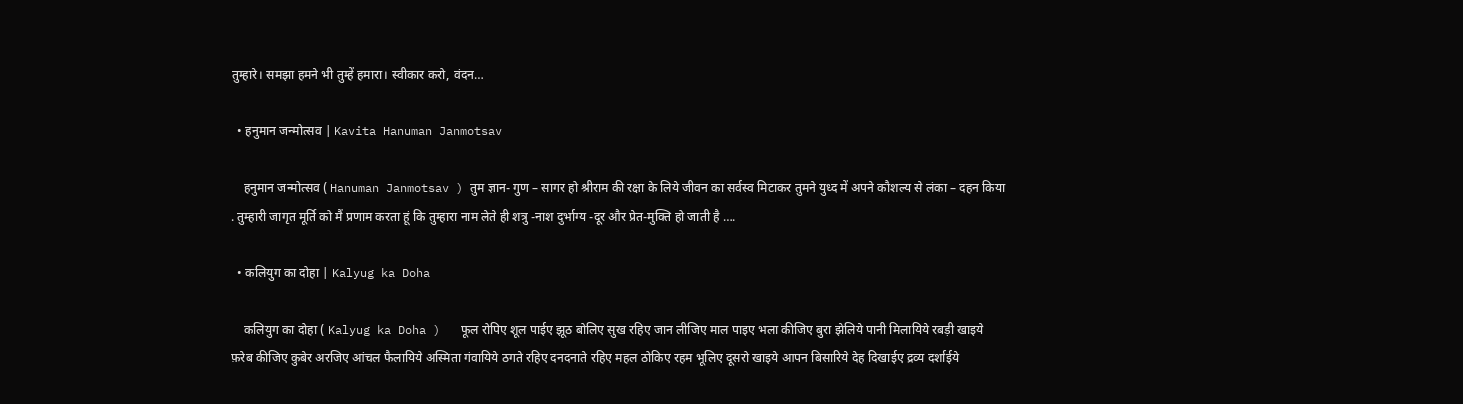तुम्हारे। समझा हमने भी तुम्हें हमारा। स्वीकार करो, वंदन…

  • हनुमान जन्मोत्सव | Kavita Hanuman Janmotsav

    हनुमान जन्मोत्सव ( Hanuman Janmotsav ) तुम ज्ञान- गुण – सागर हो श्रीराम की रक्षा के लिये जीवन का सर्वस्व मिटाकर तुमने युध्द में अपने कौशल्य से लंका – दहन किया . तुम्हारी जागृत मूर्ति को मैं प्रणाम करता हूं कि तुम्हारा नाम लेते ही शत्रु -नाश दुर्भाग्य -दूर और प्रेत-मुक्ति हो जाती है ….

  • कलियुग का दोहा | Kalyug ka Doha

    कलियुग का दोहा ( Kalyug ka Doha )   फूल रोपिए शूल पाईए झूठ बोलिए सुख रहिए जान लीजिए माल पाइए भला कीजिए बुरा झेलिये पानी मिलायिये रबड़ी खाइये फ़रेब कीजिए कुबेर अरजिए आंचल फैलायिये अस्मिता गंवायिये ठगते रहिए दनदनाते रहिए महल ठोकिए रहम भूलिए दूसरो खाइये आपन बिसारिये देह दिखाईए द्रव्य दर्शाईये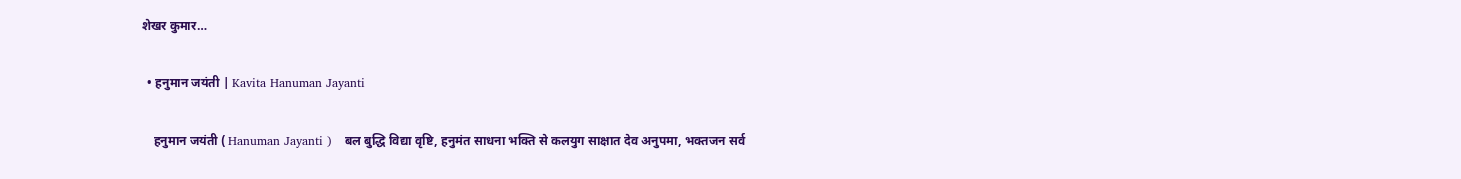शेखर कुमार…

  • हनुमान जयंती | Kavita Hanuman Jayanti

    हनुमान जयंती ( Hanuman Jayanti )   बल बुद्धि विद्या वृष्टि, हनुमंत साधना भक्ति से कलयुग साक्षात देव अनुपमा, भक्तजन सर्व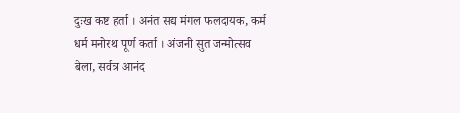दुःख कष्ट हर्ता । अनंत सद्य मंगल फलदायक, कर्म धर्म मनोरथ पूर्ण कर्ता । अंजनी सुत जन्मोत्सव बेला, सर्वत्र आनंद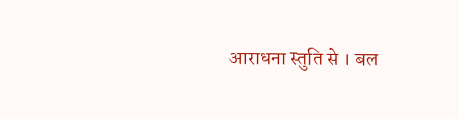आराधना स्तुति से । बल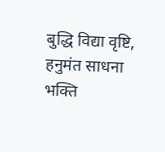बुद्धि विद्या वृष्टि, हनुमंत साधना भक्ति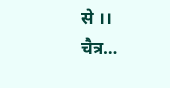से ।। चैत्र…